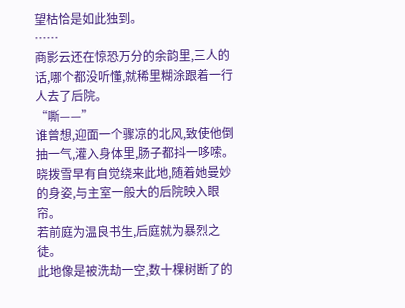望枯恰是如此独到。
……
商影云还在惊恐万分的余韵里,三人的话,哪个都没听懂,就稀里糊涂跟着一行人去了后院。
“嘶——”
谁曾想,迎面一个骤凉的北风,致使他倒抽一气,灌入身体里,肠子都抖一哆嗦。
晓拨雪早有自觉绕来此地,随着她曼妙的身姿,与主室一般大的后院映入眼帘。
若前庭为温良书生,后庭就为暴烈之徒。
此地像是被洗劫一空,数十棵树断了的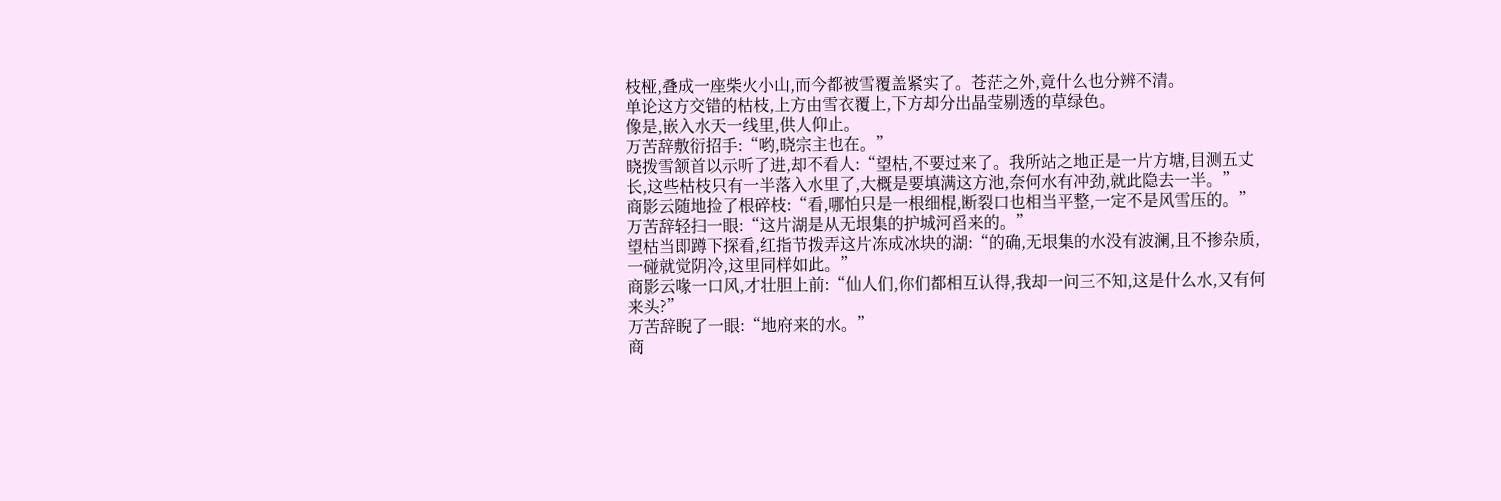枝桠,叠成一座柴火小山,而今都被雪覆盖紧实了。苍茫之外,竟什么也分辨不清。
单论这方交错的枯枝,上方由雪衣覆上,下方却分出晶莹剔透的草绿色。
像是,嵌入水天一线里,供人仰止。
万苦辞敷衍招手:“哟,晓宗主也在。”
晓拨雪颔首以示听了进,却不看人:“望枯,不要过来了。我所站之地正是一片方塘,目测五丈长,这些枯枝只有一半落入水里了,大概是要填满这方池,奈何水有冲劲,就此隐去一半。”
商影云随地捡了根碎枝:“看,哪怕只是一根细棍,断裂口也相当平整,一定不是风雪压的。”
万苦辞轻扫一眼:“这片湖是从无垠集的护城河舀来的。”
望枯当即蹲下探看,红指节拨弄这片冻成冰块的湖:“的确,无垠集的水没有波澜,且不掺杂质,一碰就觉阴冷,这里同样如此。”
商影云喙一口风,才壮胆上前:“仙人们,你们都相互认得,我却一问三不知,这是什么水,又有何来头?”
万苦辞睨了一眼:“地府来的水。”
商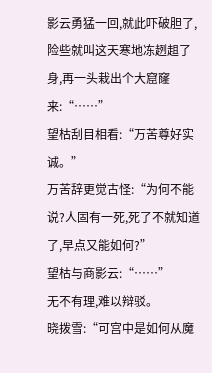影云勇猛一回,就此吓破胆了,险些就叫这天寒地冻趔趄了身,再一头栽出个大窟窿来:“……”
望枯刮目相看:“万苦尊好实诚。”
万苦辞更觉古怪:“为何不能说?人固有一死,死了不就知道了,早点又能如何?”
望枯与商影云:“……”
无不有理,难以辩驳。
晓拨雪:“可宫中是如何从魔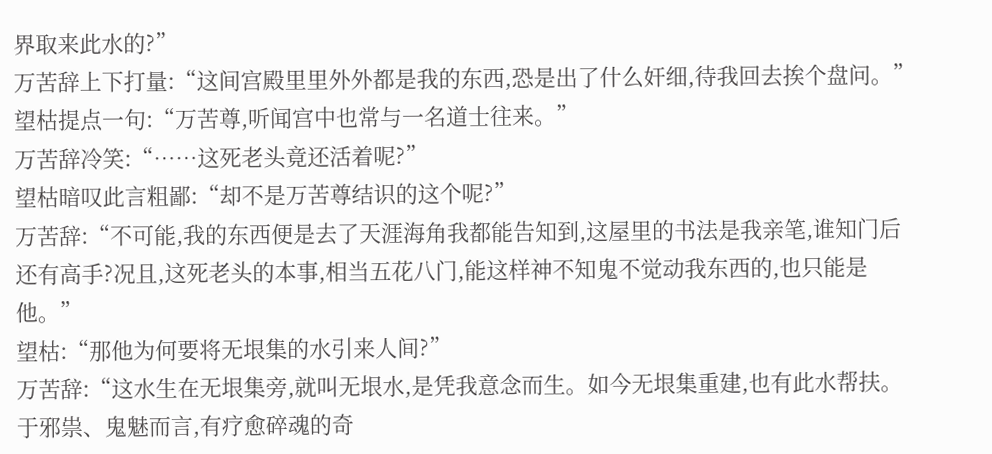界取来此水的?”
万苦辞上下打量:“这间宫殿里里外外都是我的东西,恐是出了什么奸细,待我回去挨个盘问。”
望枯提点一句:“万苦尊,听闻宫中也常与一名道士往来。”
万苦辞冷笑:“……这死老头竟还活着呢?”
望枯暗叹此言粗鄙:“却不是万苦尊结识的这个呢?”
万苦辞:“不可能,我的东西便是去了天涯海角我都能告知到,这屋里的书法是我亲笔,谁知门后还有高手?况且,这死老头的本事,相当五花八门,能这样神不知鬼不觉动我东西的,也只能是他。”
望枯:“那他为何要将无垠集的水引来人间?”
万苦辞:“这水生在无垠集旁,就叫无垠水,是凭我意念而生。如今无垠集重建,也有此水帮扶。于邪祟、鬼魅而言,有疗愈碎魂的奇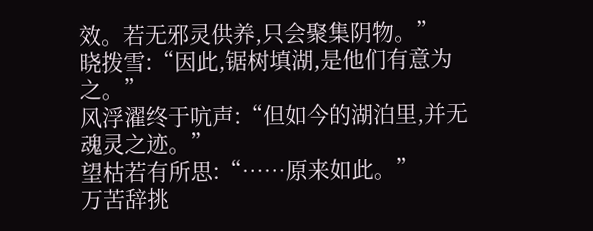效。若无邪灵供养,只会聚集阴物。”
晓拨雪:“因此,锯树填湖,是他们有意为之。”
风浮濯终于吭声:“但如今的湖泊里,并无魂灵之迹。”
望枯若有所思:“……原来如此。”
万苦辞挑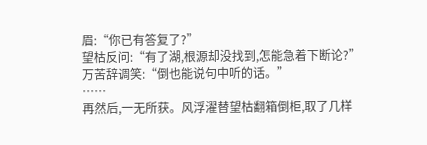眉:“你已有答复了?”
望枯反问:“有了湖,根源却没找到,怎能急着下断论?”
万苦辞调笑:“倒也能说句中听的话。”
……
再然后,一无所获。风浮濯替望枯翻箱倒柜,取了几样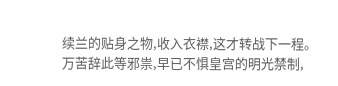续兰的贴身之物,收入衣襟,这才转战下一程。
万苦辞此等邪祟,早已不惧皇宫的明光禁制,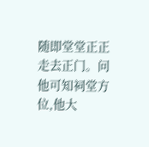随即堂堂正正走去正门。问他可知祠堂方位,他大